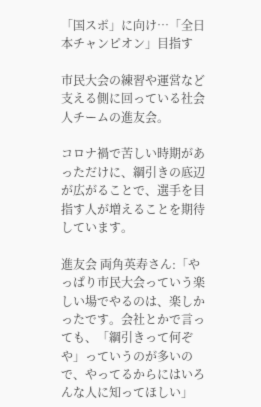「国スポ」に向け…「全日本チャンピオン」目指す

市民大会の練習や運営など支える側に回っている社会人チームの進友会。

コロナ禍で苦しい時期があっただけに、綱引きの底辺が広がることで、選手を目指す人が増えることを期待しています。

進友会 両角英寿さん:「やっぱり市民大会っていう楽しい場でやるのは、楽しかったです。会社とかで言っても、「綱引きって何ぞや」っていうのが多いので、やってるからにはいろんな人に知ってほしい」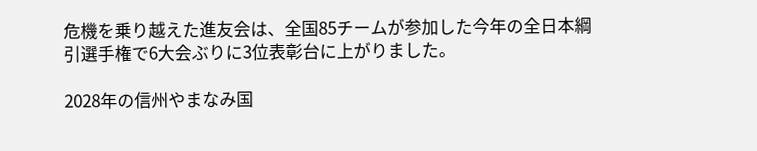危機を乗り越えた進友会は、全国85チームが参加した今年の全日本綱引選手権で6大会ぶりに3位表彰台に上がりました。

2028年の信州やまなみ国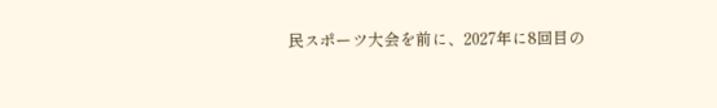民スポーツ大会を前に、2027年に8回目の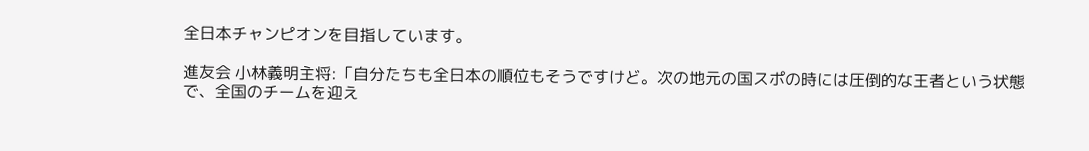全日本チャンピオンを目指しています。

進友会 小林義明主将:「自分たちも全日本の順位もそうですけど。次の地元の国スポの時には圧倒的な王者という状態で、全国のチームを迎え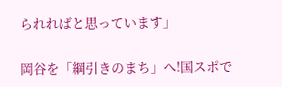られればと思っています」

岡谷を「綱引きのまち」へ!国スポで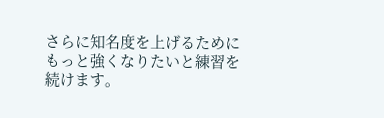さらに知名度を上げるためにもっと強くなりたいと練習を続けます。